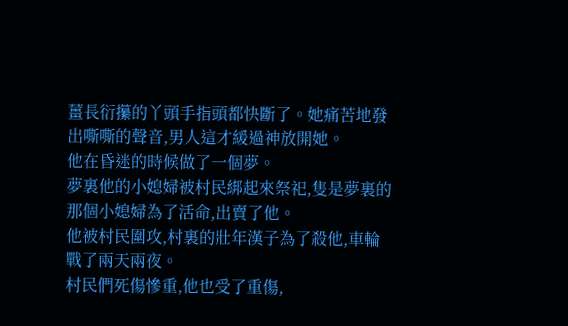薑長衍攥的丫頭手指頭都快斷了。她痛苦地發出嘶嘶的聲音,男人這才緩過神放開她。
他在昏迷的時候做了一個夢。
夢裏他的小媳婦被村民綁起來祭祀,隻是夢裏的那個小媳婦為了活命,出賣了他。
他被村民圍攻,村裏的壯年漢子為了殺他,車輪戰了兩天兩夜。
村民們死傷慘重,他也受了重傷,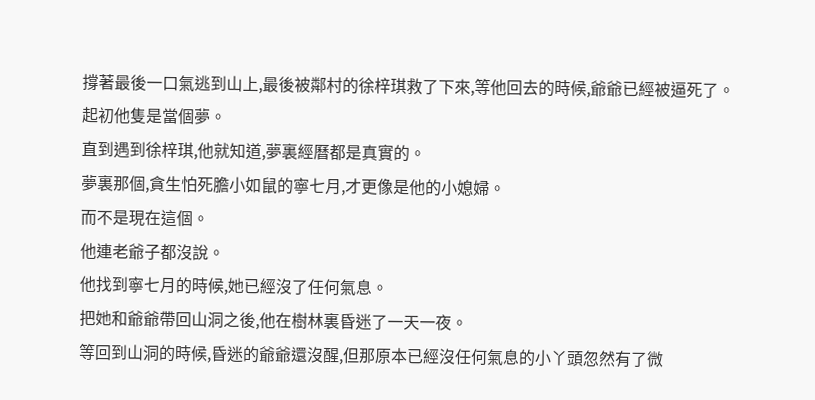撐著最後一口氣逃到山上,最後被鄰村的徐梓琪救了下來,等他回去的時候,爺爺已經被逼死了。
起初他隻是當個夢。
直到遇到徐梓琪,他就知道,夢裏經曆都是真實的。
夢裏那個,貪生怕死膽小如鼠的寧七月,才更像是他的小媳婦。
而不是現在這個。
他連老爺子都沒說。
他找到寧七月的時候,她已經沒了任何氣息。
把她和爺爺帶回山洞之後,他在樹林裏昏迷了一天一夜。
等回到山洞的時候,昏迷的爺爺還沒醒,但那原本已經沒任何氣息的小丫頭忽然有了微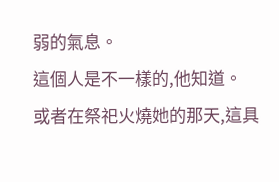弱的氣息。
這個人是不一樣的,他知道。
或者在祭祀火燒她的那天,這具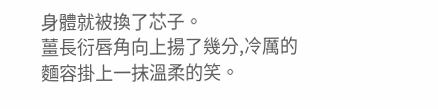身體就被換了芯子。
薑長衍唇角向上揚了幾分,冷厲的麵容掛上一抹溫柔的笑。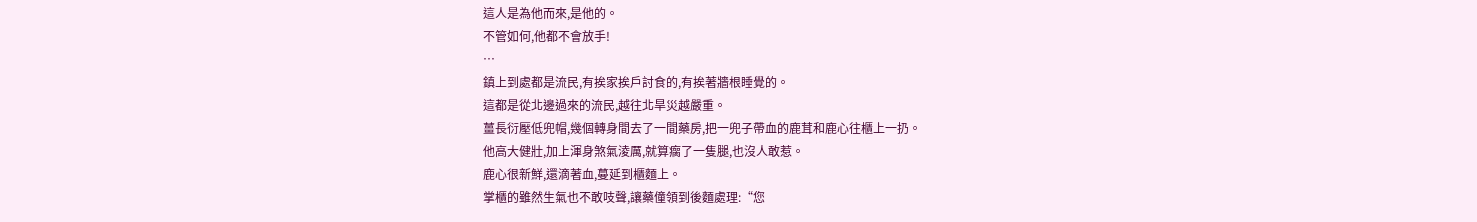這人是為他而來,是他的。
不管如何,他都不會放手!
…
鎮上到處都是流民,有挨家挨戶討食的,有挨著牆根睡覺的。
這都是從北邊過來的流民,越往北旱災越嚴重。
薑長衍壓低兜帽,幾個轉身間去了一間藥房,把一兜子帶血的鹿茸和鹿心往櫃上一扔。
他高大健壯,加上渾身煞氣淩厲,就算瘸了一隻腿,也沒人敢惹。
鹿心很新鮮,還滴著血,蔓延到櫃麵上。
掌櫃的雖然生氣也不敢吱聲,讓藥僮領到後麵處理:“您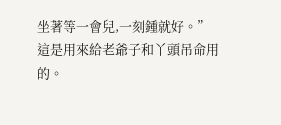坐著等一會兒,一刻鍾就好。”
這是用來給老爺子和丫頭吊命用的。